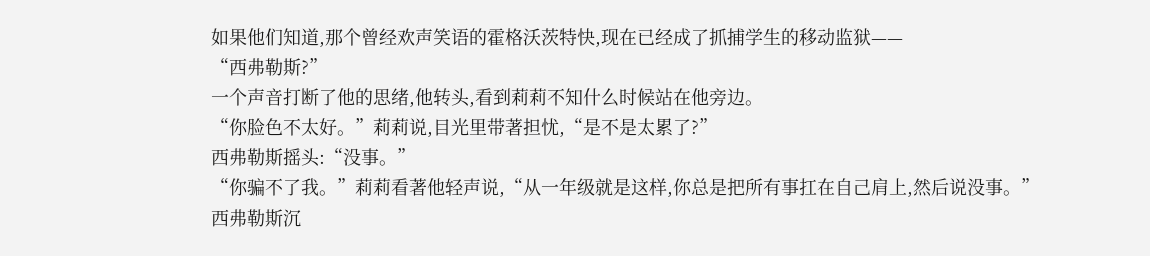如果他们知道,那个曾经欢声笑语的霍格沃茨特快,现在已经成了抓捕学生的移动监狱——
“西弗勒斯?”
一个声音打断了他的思绪,他转头,看到莉莉不知什么时候站在他旁边。
“你脸色不太好。”莉莉说,目光里带著担忧,“是不是太累了?”
西弗勒斯摇头:“没事。”
“你骗不了我。”莉莉看著他轻声说,“从一年级就是这样,你总是把所有事扛在自己肩上,然后说没事。”
西弗勒斯沉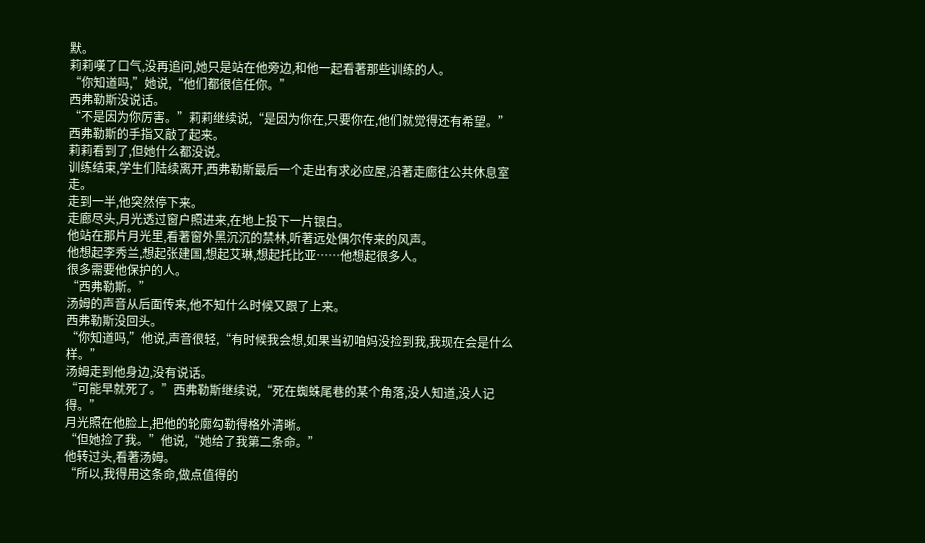默。
莉莉嘆了口气,没再追问,她只是站在他旁边,和他一起看著那些训练的人。
“你知道吗,”她说,“他们都很信任你。”
西弗勒斯没说话。
“不是因为你厉害。”莉莉继续说,“是因为你在,只要你在,他们就觉得还有希望。”
西弗勒斯的手指又敲了起来。
莉莉看到了,但她什么都没说。
训练结束,学生们陆续离开,西弗勒斯最后一个走出有求必应屋,沿著走廊往公共休息室走。
走到一半,他突然停下来。
走廊尽头,月光透过窗户照进来,在地上投下一片银白。
他站在那片月光里,看著窗外黑沉沉的禁林,听著远处偶尔传来的风声。
他想起李秀兰,想起张建国,想起艾琳,想起托比亚……他想起很多人。
很多需要他保护的人。
“西弗勒斯。”
汤姆的声音从后面传来,他不知什么时候又跟了上来。
西弗勒斯没回头。
“你知道吗,”他说,声音很轻,“有时候我会想,如果当初咱妈没捡到我,我现在会是什么样。”
汤姆走到他身边,没有说话。
“可能早就死了。”西弗勒斯继续说,“死在蜘蛛尾巷的某个角落,没人知道,没人记得。”
月光照在他脸上,把他的轮廓勾勒得格外清晰。
“但她捡了我。”他说,“她给了我第二条命。”
他转过头,看著汤姆。
“所以,我得用这条命,做点值得的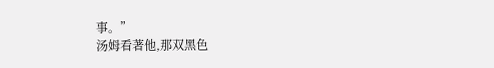事。”
汤姆看著他,那双黑色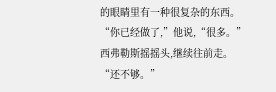的眼睛里有一种很复杂的东西。
“你已经做了,”他说,“很多。”
西弗勒斯摇摇头,继续往前走。
“还不够。”